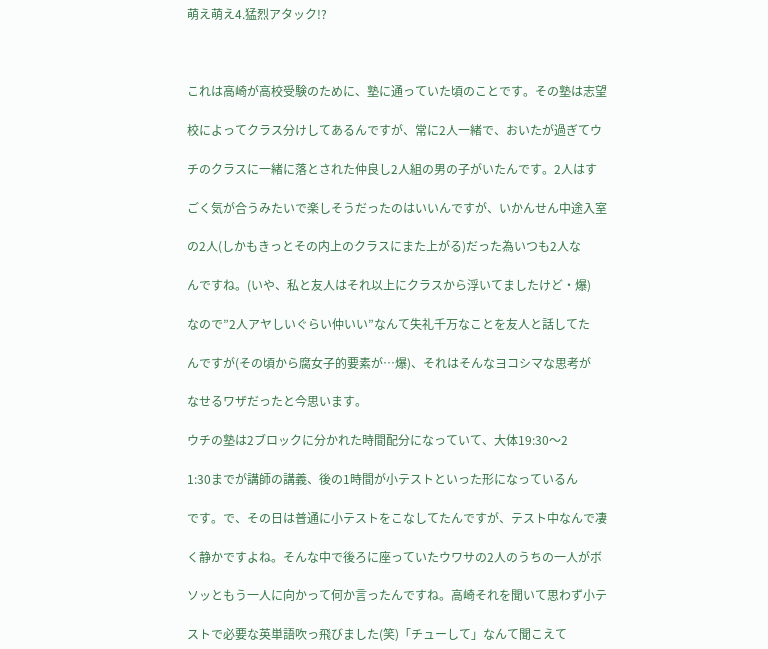萌え萌え4.猛烈アタック!?



これは高崎が高校受験のために、塾に通っていた頃のことです。その塾は志望

校によってクラス分けしてあるんですが、常に2人一緒で、おいたが過ぎてウ

チのクラスに一緒に落とされた仲良し2人組の男の子がいたんです。2人はす

ごく気が合うみたいで楽しそうだったのはいいんですが、いかんせん中途入室

の2人(しかもきっとその内上のクラスにまた上がる)だった為いつも2人な

んですね。(いや、私と友人はそれ以上にクラスから浮いてましたけど・爆)

なので”2人アヤしいぐらい仲いい”なんて失礼千万なことを友人と話してた

んですが(その頃から腐女子的要素が…爆)、それはそんなヨコシマな思考が

なせるワザだったと今思います。

ウチの塾は2ブロックに分かれた時間配分になっていて、大体19:30〜2

1:30までが講師の講義、後の1時間が小テストといった形になっているん

です。で、その日は普通に小テストをこなしてたんですが、テスト中なんで凄

く静かですよね。そんな中で後ろに座っていたウワサの2人のうちの一人がボ

ソッともう一人に向かって何か言ったんですね。高崎それを聞いて思わず小テ

ストで必要な英単語吹っ飛びました(笑)「チューして」なんて聞こえて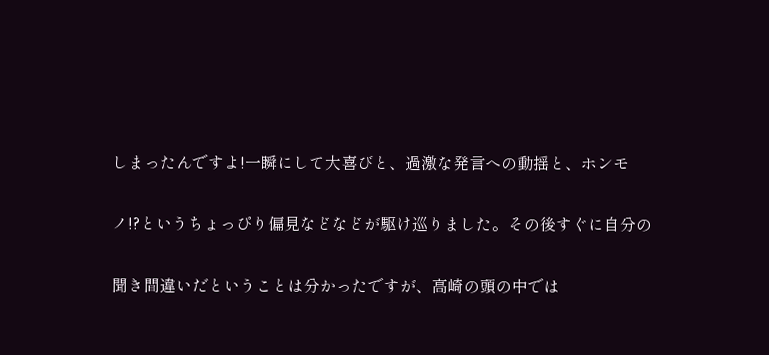しまったんですよ!一瞬にして大喜びと、過激な発言への動揺と、ホンモ

ノ!?というちょっぴり偏見などなどが駆け巡りました。その後すぐに自分の

聞き間違いだということは分かったですが、高崎の頭の中では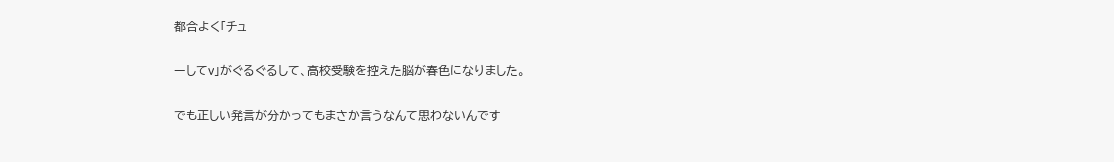都合よく「チュ

ーしてv」がぐるぐるして、高校受験を控えた脳が春色になりました。

でも正しい発言が分かってもまさか言うなんて思わないんです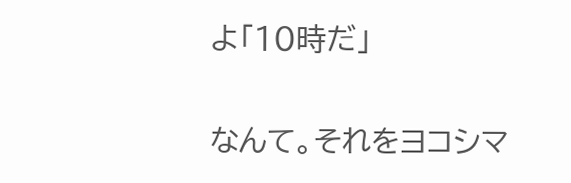よ「10時だ」

なんて。それをヨコシマ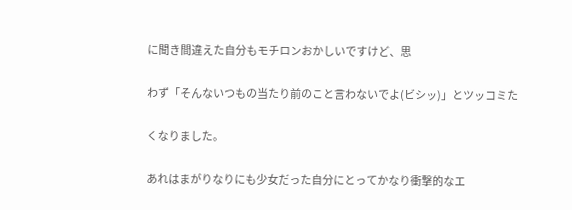に聞き間違えた自分もモチロンおかしいですけど、思

わず「そんないつもの当たり前のこと言わないでよ(ビシッ)」とツッコミた

くなりました。

あれはまがりなりにも少女だった自分にとってかなり衝撃的なエ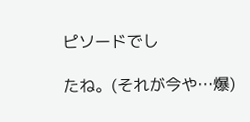ピソードでし

たね。(それが今や…爆)